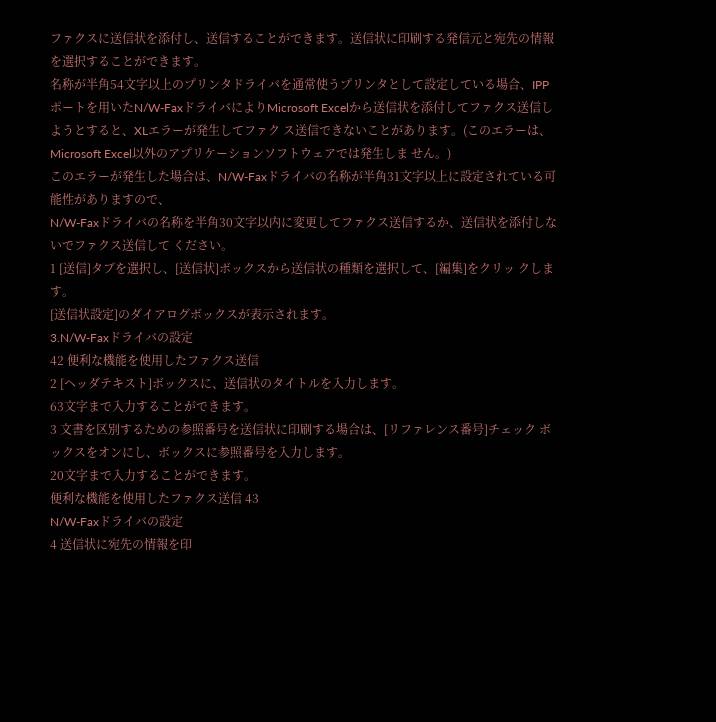ファクスに送信状を添付し、送信することができます。送信状に印刷する発信元と宛先の情報を選択することができます。
名称が半角54文字以上のプリンタドライバを通常使うプリンタとして設定している場合、IPP ポートを用いたN/W-FaxドライバによりMicrosoft Excelから送信状を添付してファクス送信しようとすると、XLエラーが発生してファク ス送信できないことがあります。(このエラーは、Microsoft Excel以外のアプリケーションソフトウェアでは発生しま せん。)
このエラーが発生した場合は、N/W-Faxドライバの名称が半角31文字以上に設定されている可能性がありますので、
N/W-Faxドライバの名称を半角30文字以内に変更してファクス送信するか、送信状を添付しないでファクス送信して ください。
1 [送信]タブを選択し、[送信状]ボックスから送信状の種類を選択して、[編集]をクリッ クします。
[送信状設定]のダイアログボックスが表示されます。
3.N/W-Faxドライバの設定
42 便利な機能を使用したファクス送信
2 [ヘッダテキスト]ボックスに、送信状のタイトルを入力します。
63文字まで入力することができます。
3 文書を区別するための参照番号を送信状に印刷する場合は、[リファレンス番号]チェック ボックスをオンにし、ボックスに参照番号を入力します。
20文字まで入力することができます。
便利な機能を使用したファクス送信 43
N/W-Faxドライバの設定
4 送信状に宛先の情報を印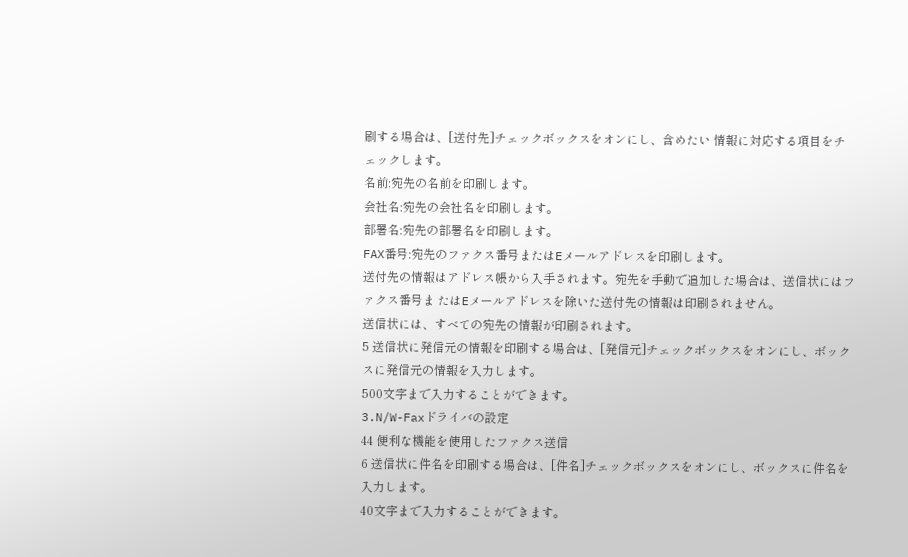刷する場合は、[送付先]チェックボックスをオンにし、含めたい 情報に対応する項目をチェックします。
名前:宛先の名前を印刷します。
会社名:宛先の会社名を印刷します。
部署名:宛先の部署名を印刷します。
FAX番号:宛先のファクス番号またはEメールアドレスを印刷します。
送付先の情報はアドレス帳から入手されます。宛先を手動で追加した場合は、送信状にはファクス番号ま たはEメールアドレスを除いた送付先の情報は印刷されません。
送信状には、すべての宛先の情報が印刷されます。
5 送信状に発信元の情報を印刷する場合は、[発信元]チェックボックスをオンにし、ボック スに発信元の情報を入力します。
500文字まで入力することができます。
3.N/W-Faxドライバの設定
44 便利な機能を使用したファクス送信
6 送信状に件名を印刷する場合は、[件名]チェックボックスをオンにし、ボックスに件名を 入力します。
40文字まで入力することができます。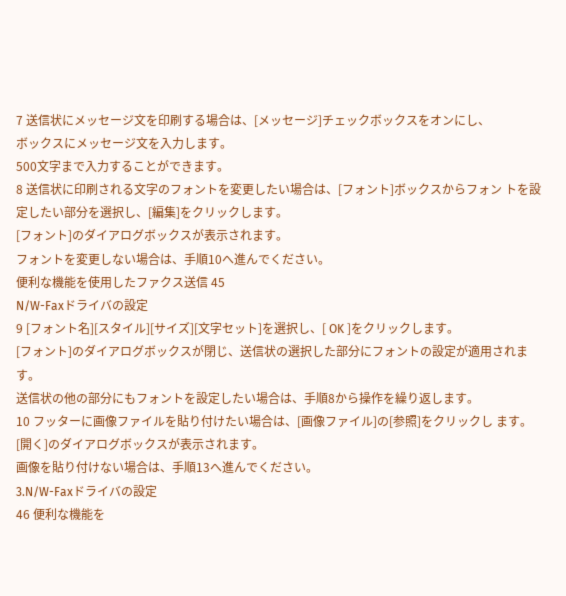7 送信状にメッセージ文を印刷する場合は、[メッセージ]チェックボックスをオンにし、
ボックスにメッセージ文を入力します。
500文字まで入力することができます。
8 送信状に印刷される文字のフォントを変更したい場合は、[フォント]ボックスからフォン トを設定したい部分を選択し、[編集]をクリックします。
[フォント]のダイアログボックスが表示されます。
フォントを変更しない場合は、手順10へ進んでください。
便利な機能を使用したファクス送信 45
N/W-Faxドライバの設定
9 [フォント名][スタイル][サイズ][文字セット]を選択し、[ OK ]をクリックします。
[フォント]のダイアログボックスが閉じ、送信状の選択した部分にフォントの設定が適用されます。
送信状の他の部分にもフォントを設定したい場合は、手順8から操作を繰り返します。
10 フッターに画像ファイルを貼り付けたい場合は、[画像ファイル]の[参照]をクリックし ます。
[開く]のダイアログボックスが表示されます。
画像を貼り付けない場合は、手順13へ進んでください。
3.N/W-Faxドライバの設定
46 便利な機能を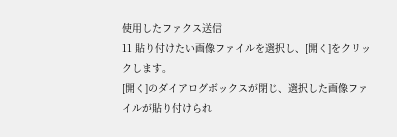使用したファクス送信
11 貼り付けたい画像ファイルを選択し、[開く]をクリックします。
[開く]のダイアログボックスが閉じ、選択した画像ファイルが貼り付けられ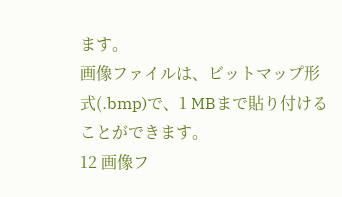ます。
画像ファイルは、ビットマップ形式(.bmp)で、1 MBまで貼り付けることができます。
12 画像フ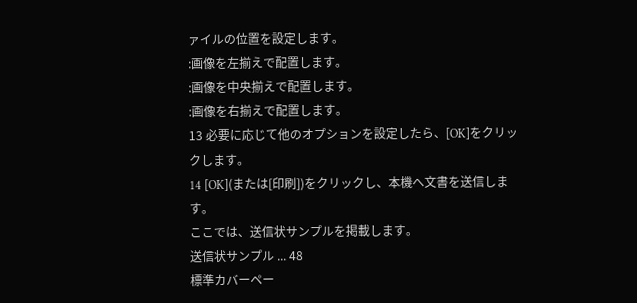ァイルの位置を設定します。
:画像を左揃えで配置します。
:画像を中央揃えで配置します。
:画像を右揃えで配置します。
13 必要に応じて他のオプションを設定したら、[OK]をクリックします。
14 [OK](または[印刷])をクリックし、本機へ文書を送信します。
ここでは、送信状サンプルを掲載します。
送信状サンプル ... 48
標準カバーペー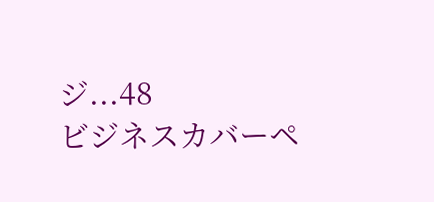ジ...48
ビジネスカバーペ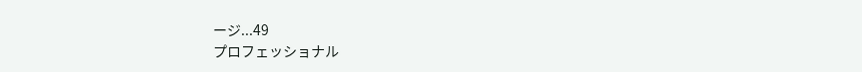ージ...49
プロフェッショナル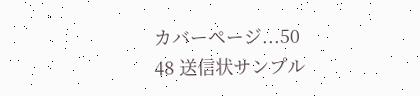カバーページ...50
48 送信状サンプル